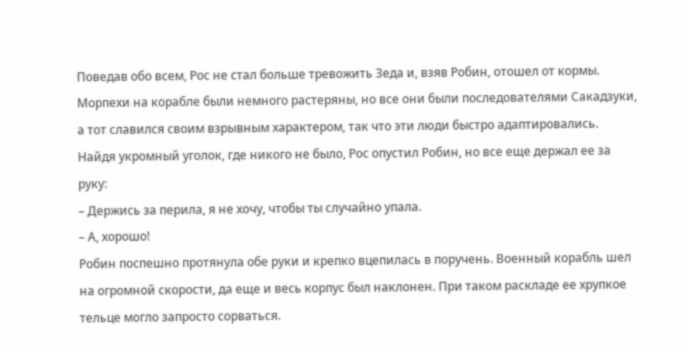Поведав обо всем, Рос не стал больше тревожить Зеда и, взяв Робин, отошел от кормы.
Морпехи на корабле были немного растеряны, но все они были последователями Сакадзуки, а тот славился своим взрывным характером, так что эти люди быстро адаптировались.
Найдя укромный уголок, где никого не было, Рос опустил Робин, но все еще держал ее за руку:
– Держись за перила, я не хочу, чтобы ты случайно упала.
– А, хорошо!
Робин поспешно протянула обе руки и крепко вцепилась в поручень. Военный корабль шел на огромной скорости, да еще и весь корпус был наклонен. При таком раскладе ее хрупкое тельце могло запросто сорваться.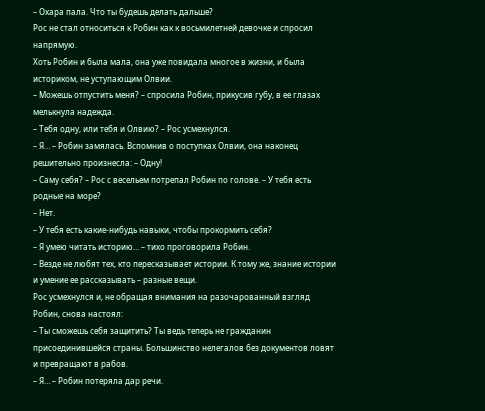– Охара пала. Что ты будешь делать дальше?
Рос не стал относиться к Робин как к восьмилетней девочке и спросил напрямую.
Хоть Робин и была мала, она уже повидала многое в жизни, и была историком, не уступающим Олвии.
– Можешь отпустить меня? – спросила Робин, прикусив губу, в ее глазах мелькнула надежда.
– Тебя одну, или тебя и Олвию? – Рос усмехнулся.
– Я… – Робин замялась. Вспомнив о поступках Олвии, она наконец решительно произнесла: – Одну!
– Саму себя? – Рос с весельем потрепал Робин по голове. – У тебя есть родные на море?
– Нет.
– У тебя есть какие-нибудь навыки, чтобы прокормить себя?
– Я умею читать историю… – тихо проговорила Робин.
– Везде не любят тех, кто пересказывает истории. К тому же, знание истории и умение ее рассказывать – разные вещи.
Рос усмехнулся и, не обращая внимания на разочарованный взгляд Робин, снова настоял:
– Ты сможешь себя защитить? Ты ведь теперь не гражданин присоединившейся страны. Большинство нелегалов без документов ловят и превращают в рабов.
– Я… – Робин потеряла дар речи.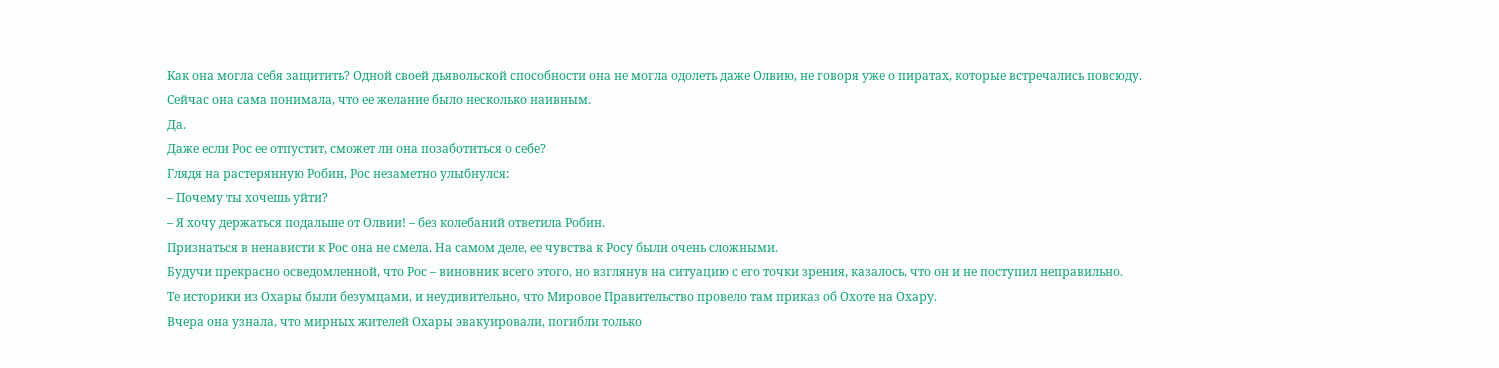Как она могла себя защитить? Одной своей дьявольской способности она не могла одолеть даже Олвию, не говоря уже о пиратах, которые встречались повсюду.
Сейчас она сама понимала, что ее желание было несколько наивным.
Да.
Даже если Рос ее отпустит, сможет ли она позаботиться о себе?
Глядя на растерянную Робин, Рос незаметно улыбнулся:
– Почему ты хочешь уйти?
– Я хочу держаться подальше от Олвии! – без колебаний ответила Робин.
Признаться в ненависти к Рос она не смела. На самом деле, ее чувства к Росу были очень сложными.
Будучи прекрасно осведомленной, что Рос – виновник всего этого, но взглянув на ситуацию с его точки зрения, казалось, что он и не поступил неправильно.
Те историки из Охары были безумцами, и неудивительно, что Мировое Правительство провело там приказ об Охоте на Охару.
Вчера она узнала, что мирных жителей Охары эвакуировали, погибли только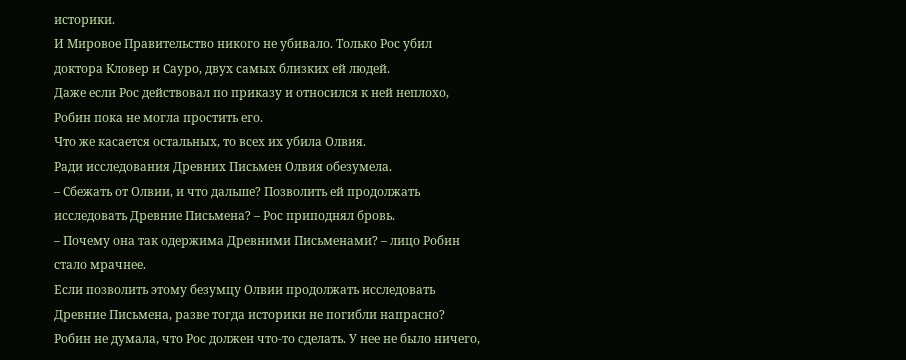историки.
И Мировое Правительство никого не убивало. Только Рос убил доктора Кловер и Сауро, двух самых близких ей людей.
Даже если Рос действовал по приказу и относился к ней неплохо, Робин пока не могла простить его.
Что же касается остальных, то всех их убила Олвия.
Ради исследования Древних Письмен Олвия обезумела.
– Сбежать от Олвии, и что дальше? Позволить ей продолжать исследовать Древние Письмена? – Рос приподнял бровь.
– Почему она так одержима Древними Письменами? – лицо Робин стало мрачнее.
Если позволить этому безумцу Олвии продолжать исследовать Древние Письмена, разве тогда историки не погибли напрасно?
Робин не думала, что Рос должен что-то сделать. У нее не было ничего,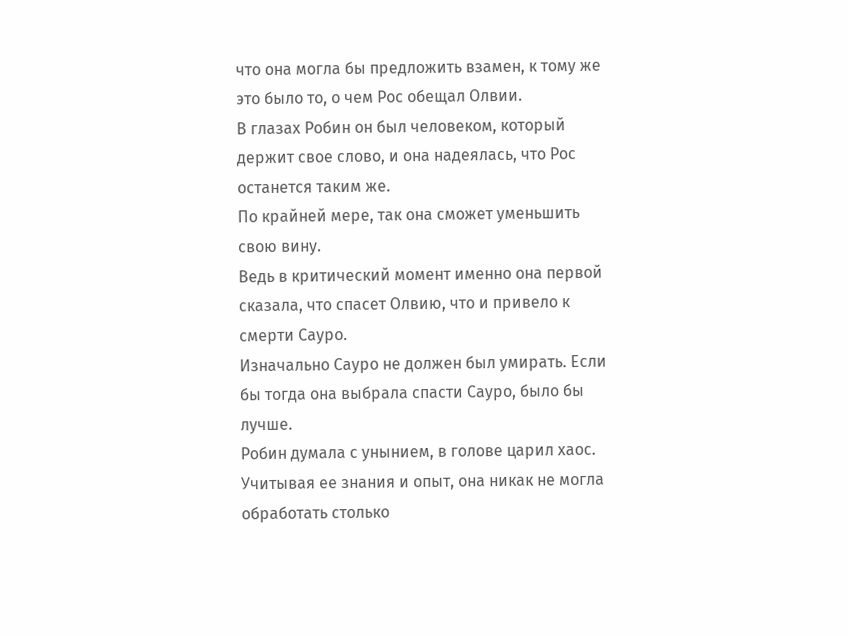что она могла бы предложить взамен, к тому же это было то, о чем Рос обещал Олвии.
В глазах Робин он был человеком, который держит свое слово, и она надеялась, что Рос останется таким же.
По крайней мере, так она сможет уменьшить свою вину.
Ведь в критический момент именно она первой сказала, что спасет Олвию, что и привело к смерти Сауро.
Изначально Сауро не должен был умирать. Если бы тогда она выбрала спасти Сауро, было бы лучше.
Робин думала с унынием, в голове царил хаос.
Учитывая ее знания и опыт, она никак не могла обработать столько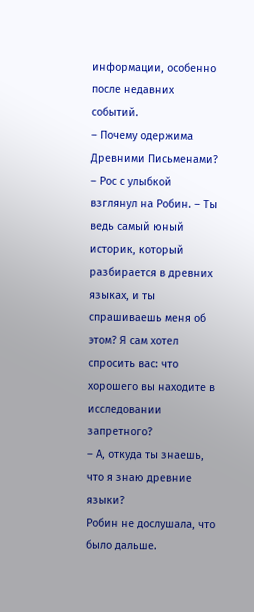информации, особенно после недавних событий.
– Почему одержима Древними Письменами? – Рос с улыбкой взглянул на Робин. – Ты ведь самый юный историк, который разбирается в древних языках, и ты спрашиваешь меня об этом? Я сам хотел спросить вас: что хорошего вы находите в исследовании запретного?
– А, откуда ты знаешь, что я знаю древние языки?
Робин не дослушала, что было дальше.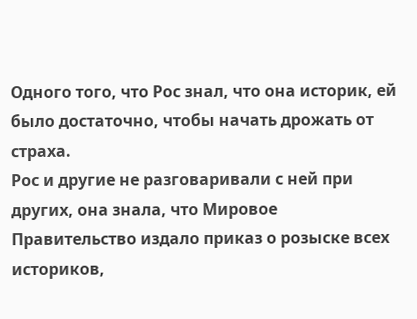Одного того, что Рос знал, что она историк, ей было достаточно, чтобы начать дрожать от страха.
Рос и другие не разговаривали с ней при других, она знала, что Мировое Правительство издало приказ о розыске всех историков,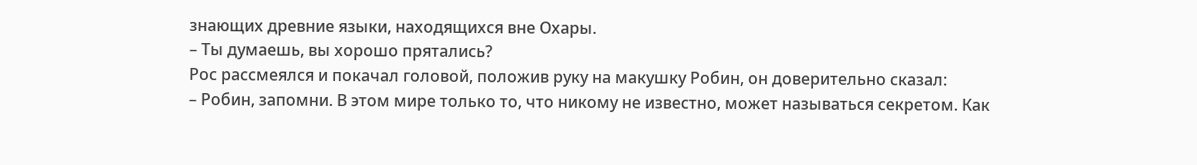знающих древние языки, находящихся вне Охары.
– Ты думаешь, вы хорошо прятались?
Рос рассмеялся и покачал головой, положив руку на макушку Робин, он доверительно сказал:
– Робин, запомни. В этом мире только то, что никому не известно, может называться секретом. Как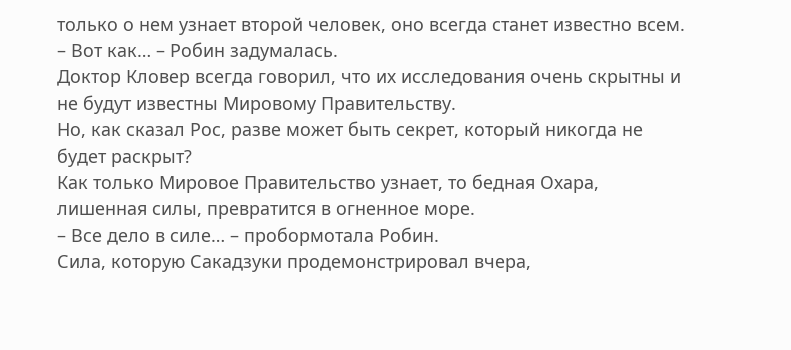только о нем узнает второй человек, оно всегда станет известно всем.
– Вот как… – Робин задумалась.
Доктор Кловер всегда говорил, что их исследования очень скрытны и не будут известны Мировому Правительству.
Но, как сказал Рос, разве может быть секрет, который никогда не будет раскрыт?
Как только Мировое Правительство узнает, то бедная Охара, лишенная силы, превратится в огненное море.
– Все дело в силе… – пробормотала Робин.
Сила, которую Сакадзуки продемонстрировал вчера,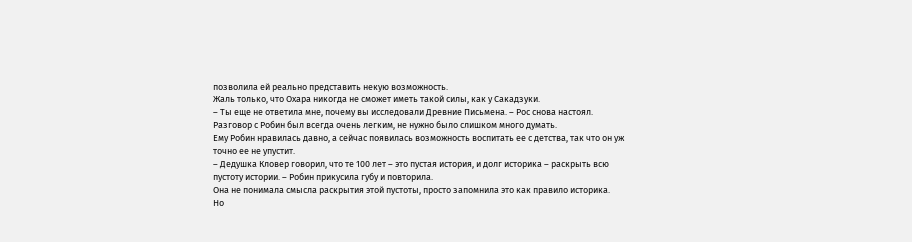позволила ей реально представить некую возможность.
Жаль только, что Охара никогда не сможет иметь такой силы, как у Сакадзуки.
– Ты еще не ответила мне, почему вы исследовали Древние Письмена. – Рос снова настоял.
Разговор с Робин был всегда очень легким, не нужно было слишком много думать.
Ему Робин нравилась давно, а сейчас появилась возможность воспитать ее с детства, так что он уж точно ее не упустит.
– Дедушка Кловер говорил, что те 100 лет – это пустая история, и долг историка – раскрыть всю пустоту истории. – Робин прикусила губу и повторила.
Она не понимала смысла раскрытия этой пустоты, просто запомнила это как правило историка.
Но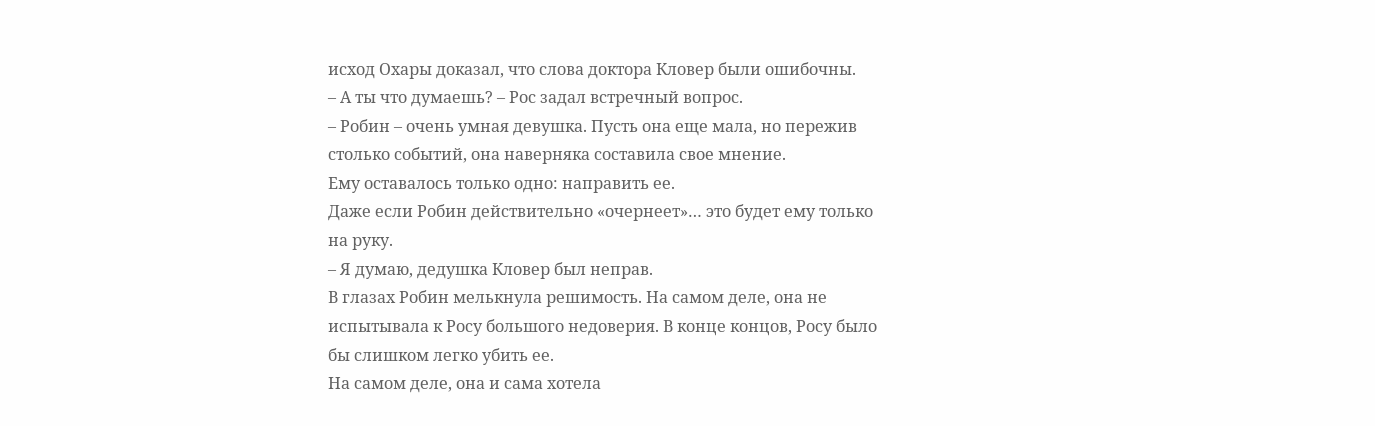исход Охары доказал, что слова доктора Кловер были ошибочны.
– А ты что думаешь? – Рос задал встречный вопрос.
– Робин – очень умная девушка. Пусть она еще мала, но пережив столько событий, она наверняка составила свое мнение.
Ему оставалось только одно: направить ее.
Даже если Робин действительно «очернеет»… это будет ему только на руку.
– Я думаю, дедушка Кловер был неправ.
В глазах Робин мелькнула решимость. На самом деле, она не испытывала к Росу большого недоверия. В конце концов, Росу было бы слишком легко убить ее.
На самом деле, она и сама хотела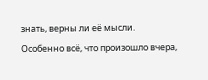знать, верны ли её мысли.
Особенно всё, что произошло вчера,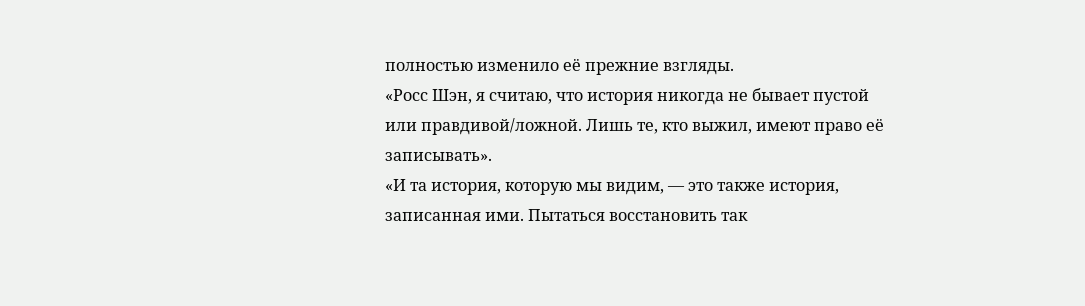полностью изменило её прежние взгляды.
«Росс Шэн, я считаю, что история никогда не бывает пустой или правдивой/ложной. Лишь те, кто выжил, имеют право её записывать».
«И та история, которую мы видим, — это также история, записанная ими. Пытаться восстановить так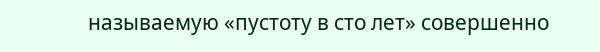называемую «пустоту в сто лет» совершенно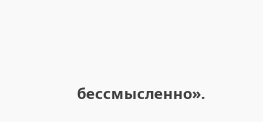бессмысленно».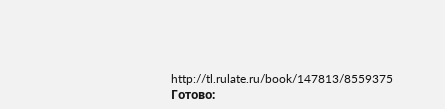http://tl.rulate.ru/book/147813/8559375
Готово: